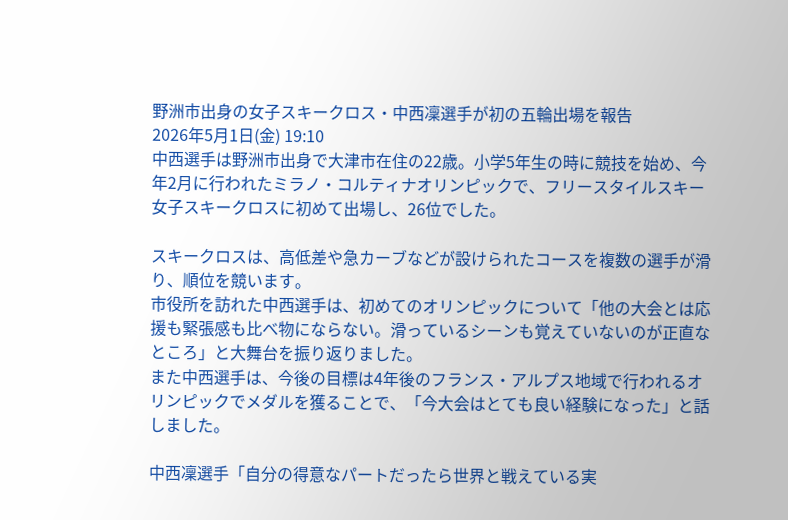野洲市出身の女子スキークロス・中西凜選手が初の五輪出場を報告
2026年5月1日(金) 19:10
中西選手は野洲市出身で大津市在住の22歳。小学5年生の時に競技を始め、今年2月に行われたミラノ・コルティナオリンピックで、フリースタイルスキー女子スキークロスに初めて出場し、26位でした。

スキークロスは、高低差や急カーブなどが設けられたコースを複数の選手が滑り、順位を競います。
市役所を訪れた中西選手は、初めてのオリンピックについて「他の大会とは応援も緊張感も比べ物にならない。滑っているシーンも覚えていないのが正直なところ」と大舞台を振り返りました。
また中西選手は、今後の目標は4年後のフランス・アルプス地域で行われるオリンピックでメダルを獲ることで、「今大会はとても良い経験になった」と話しました。

中西凜選手「自分の得意なパートだったら世界と戦えている実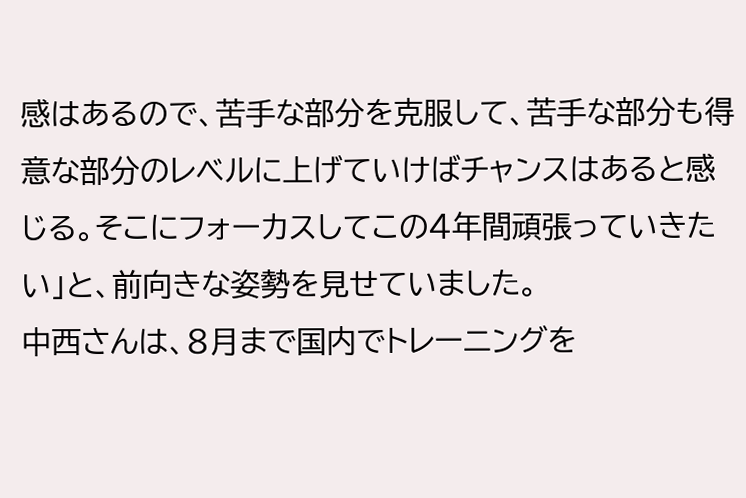感はあるので、苦手な部分を克服して、苦手な部分も得意な部分のレベルに上げていけばチャンスはあると感じる。そこにフォーカスしてこの4年間頑張っていきたい」と、前向きな姿勢を見せていました。
中西さんは、8月まで国内でトレーニングを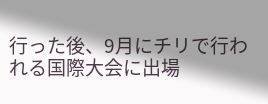行った後、9月にチリで行われる国際大会に出場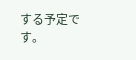する予定です。